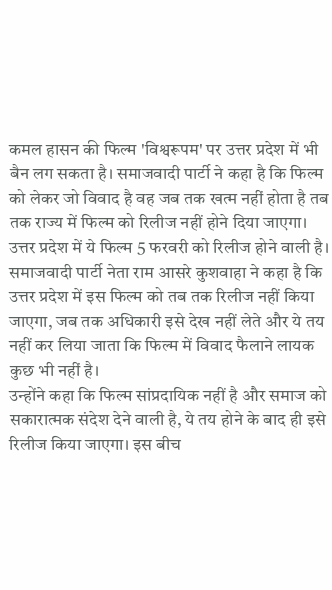कमल हासन की फिल्म 'विश्वरूपम' पर उत्तर प्रदेश में भी बैन लग सकता है। समाजवादी पार्टी ने कहा है कि फिल्म को लेकर जो विवाद है वह जब तक खत्म नहीं होता है तब तक राज्य में फिल्म को रिलीज नहीं होने दिया जाएगा। उत्तर प्रदेश में ये फिल्म 5 फरवरी को रिलीज होने वाली है।
समाजवादी पार्टी नेता राम आसरे कुशवाहा ने कहा है कि उत्तर प्रदेश में इस फिल्म को तब तक रिलीज नहीं किया जाएगा, जब तक अधिकारी इसे देख नहीं लेते और ये तय नहीं कर लिया जाता कि फिल्म में विवाद फैलाने लायक कुछ भी नहीं है।
उन्होंने कहा कि फिल्म सांप्रदायिक नहीं है और समाज को सकारात्मक संदेश देने वाली है, ये तय होने के बाद ही इसे रिलीज किया जाएगा। इस बीच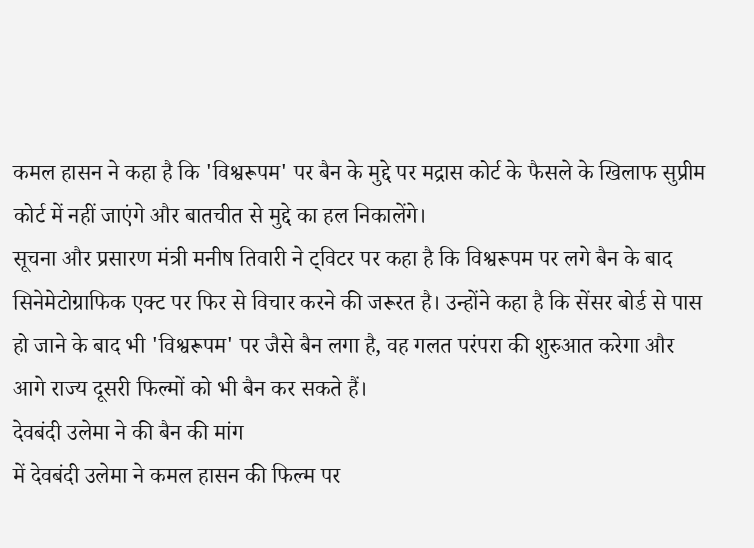कमल हासन ने कहा है कि 'विश्वरूपम' पर बैन के मुद्दे पर मद्रास कोर्ट के फैसले के खिलाफ सुप्रीम कोर्ट में नहीं जाएंगे और बातचीत से मुद्दे का हल निकालेंगे।
सूचना और प्रसारण मंत्री मनीष तिवारी ने ट्विटर पर कहा है कि विश्वरूपम पर लगे बैन के बाद सिनेमेटोग्राफिक एक्ट पर फिर से विचार करने की जरूरत है। उन्होंने कहा है कि सेंसर बोर्ड से पास हो जाने के बाद भी 'विश्वरूपम' पर जैसे बैन लगा है, वह गलत परंपरा की शुरुआत करेगा और आगे राज्य दूसरी फिल्मों को भी बैन कर सकते हैं।
देवबंदी उलेमा ने की बैन की मांग
में देवबंदी उलेमा ने कमल हासन की फिल्म पर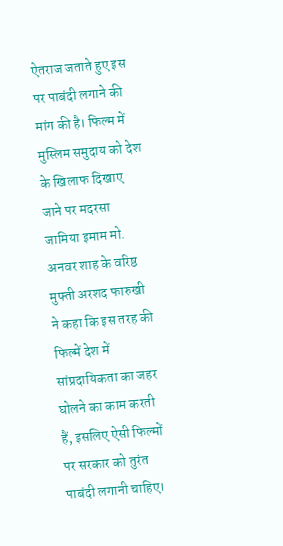ऐतराज जताते हुए इस पर पाबंदी लगाने की मांग की है। फिल्म में मुस्लिम समुदाय को देश के खिलाफ दिखाए जाने पर मदरसा जामिया इमाम मो. अनवर शाह के वरिष्ठ मुफ्ती अरशद फारुखी ने कहा कि इस तरह की फिल्में देश में सांप्रदायिकता का जहर घोलने का काम करती हैं, इसलिए ऐसी फिल्मों पर सरकार को तुरंत पाबंदी लगानी चाहिए।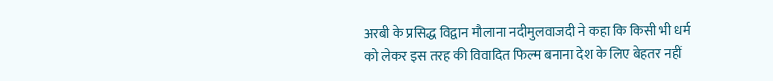अरबी के प्रसिद्ध विद्वान मौलाना नदीमुलवाजदी ने कहा कि किसी भी धर्म को लेकर इस तरह की विवादित फिल्म बनाना देश के लिए बेहतर नहीं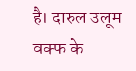है। दारुल उलूम वक्फ के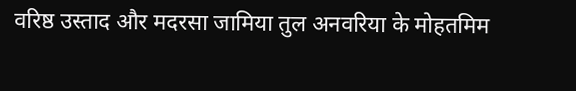वरिष्ठ उस्ताद और मदरसा जामिया तुल अनवरिया के मोहतमिम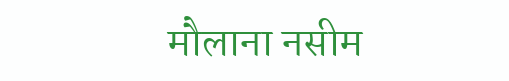मौलाना नसीम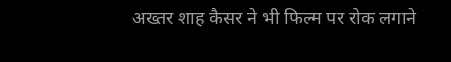अख्तर शाह कैसर ने भी फिल्म पर रोक लगाने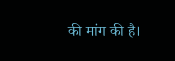की मांग की है।